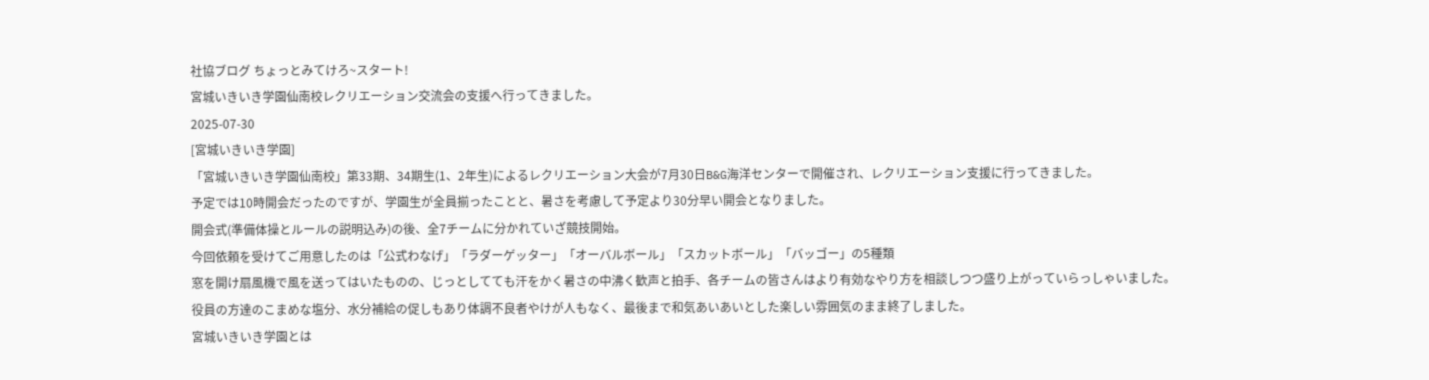社協ブログ ちょっとみてけろ~スタート!
宮城いきいき学園仙南校レクリエーション交流会の支援へ行ってきました。
2025-07-30
[宮城いきいき学園]
「宮城いきいき学園仙南校」第33期、34期生(1、2年生)によるレクリエーション大会が7月30日B&G海洋センターで開催され、レクリエーション支援に行ってきました。
予定では10時開会だったのですが、学園生が全員揃ったことと、暑さを考慮して予定より30分早い開会となりました。
開会式(準備体操とルールの説明込み)の後、全7チームに分かれていざ競技開始。
今回依頼を受けてご用意したのは「公式わなげ」「ラダーゲッター」「オーバルボール」「スカットボール」「バッゴー」の5種類
窓を開け扇風機で風を送ってはいたものの、じっとしてても汗をかく暑さの中沸く歓声と拍手、各チームの皆さんはより有効なやり方を相談しつつ盛り上がっていらっしゃいました。
役員の方達のこまめな塩分、水分補給の促しもあり体調不良者やけが人もなく、最後まで和気あいあいとした楽しい雰囲気のまま終了しました。
宮城いきいき学園とは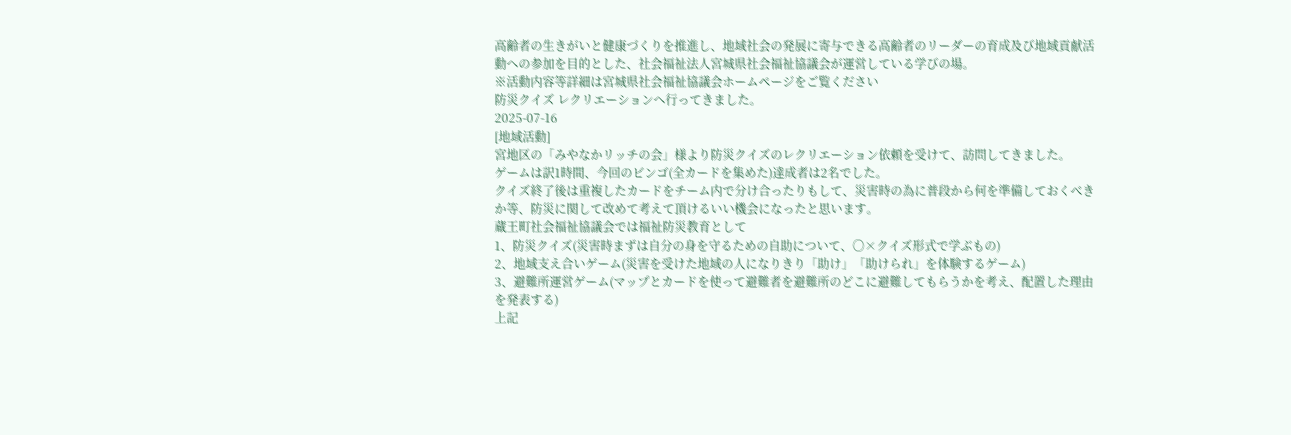高齢者の生きがいと健康づくりを推進し、地域社会の発展に寄与できる高齢者のリーダーの育成及び地域貢献活動への参加を目的とした、社会福祉法人宮城県社会福祉協議会が運営している学びの場。
※活動内容等詳細は宮城県社会福祉協議会ホームページをご覧ください
防災クイズ レクリエーションへ行ってきました。
2025-07-16
[地域活動]
宮地区の「みやなかリッチの会」様より防災クイズのレクリエーション依頼を受けて、訪問してきました。
ゲームは訳1時間、今回のビンゴ(全カードを集めた)達成者は2名でした。
クイズ終了後は重複したカードをチーム内で分け合ったりもして、災害時の為に普段から何を準備しておくべきか等、防災に関して改めて考えて頂けるいい機会になったと思います。
蔵王町社会福祉協議会では福祉防災教育として
1、防災クイズ(災害時まずは自分の身を守るための自助について、〇×クイズ形式で学ぶもの)
2、地域支え合いゲーム(災害を受けた地域の人になりきり「助け」「助けられ」を体験するゲーム)
3、避難所運営ゲーム(マップとカードを使って避難者を避難所のどこに避難してもらうかを考え、配置した理由を発表する)
上記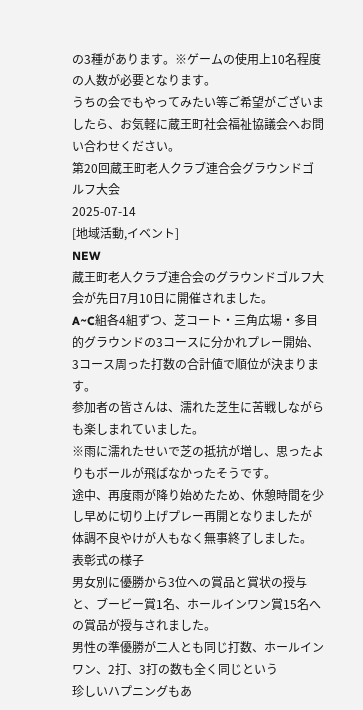の3種があります。※ゲームの使用上10名程度の人数が必要となります。
うちの会でもやってみたい等ご希望がございましたら、お気軽に蔵王町社会福祉協議会へお問い合わせください。
第20回蔵王町老人クラブ連合会グラウンドゴルフ大会
2025-07-14
[地域活動,イベント]
NEW
蔵王町老人クラブ連合会のグラウンドゴルフ大会が先日7月10日に開催されました。
A~C組各4組ずつ、芝コート・三角広場・多目的グラウンドの3コースに分かれプレー開始、
3コース周った打数の合計値で順位が決まります。
参加者の皆さんは、濡れた芝生に苦戦しながらも楽しまれていました。
※雨に濡れたせいで芝の抵抗が増し、思ったよりもボールが飛ばなかったそうです。
途中、再度雨が降り始めたため、休憩時間を少し早めに切り上げプレー再開となりましたが
体調不良やけが人もなく無事終了しました。
表彰式の様子
男女別に優勝から3位への賞品と賞状の授与と、ブービー賞1名、ホールインワン賞15名への賞品が授与されました。
男性の準優勝が二人とも同じ打数、ホールインワン、2打、3打の数も全く同じという
珍しいハプニングもあ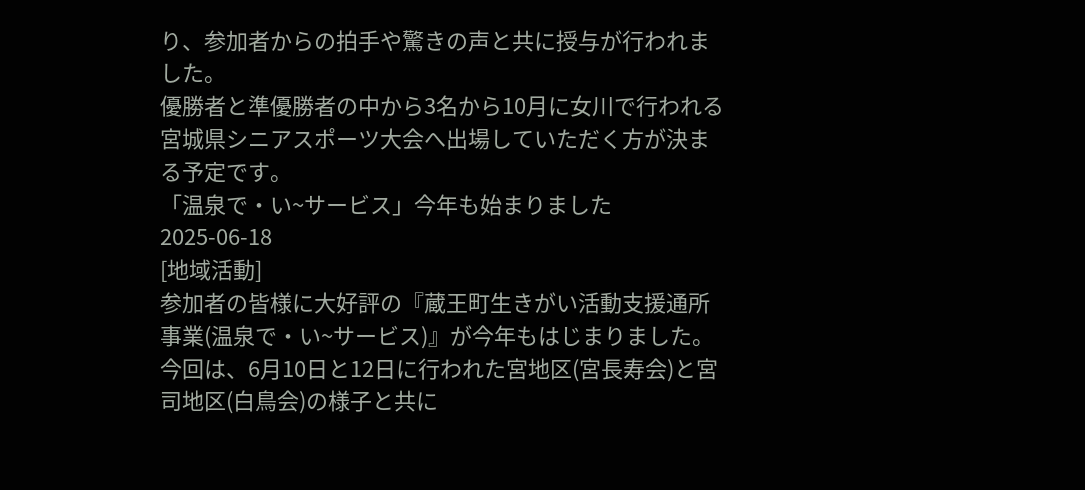り、参加者からの拍手や驚きの声と共に授与が行われました。
優勝者と準優勝者の中から3名から10月に女川で行われる宮城県シニアスポーツ大会へ出場していただく方が決まる予定です。
「温泉で・い~サービス」今年も始まりました
2025-06-18
[地域活動]
参加者の皆様に大好評の『蔵王町生きがい活動支援通所事業(温泉で・い~サービス)』が今年もはじまりました。
今回は、6月10日と12日に行われた宮地区(宮長寿会)と宮司地区(白鳥会)の様子と共に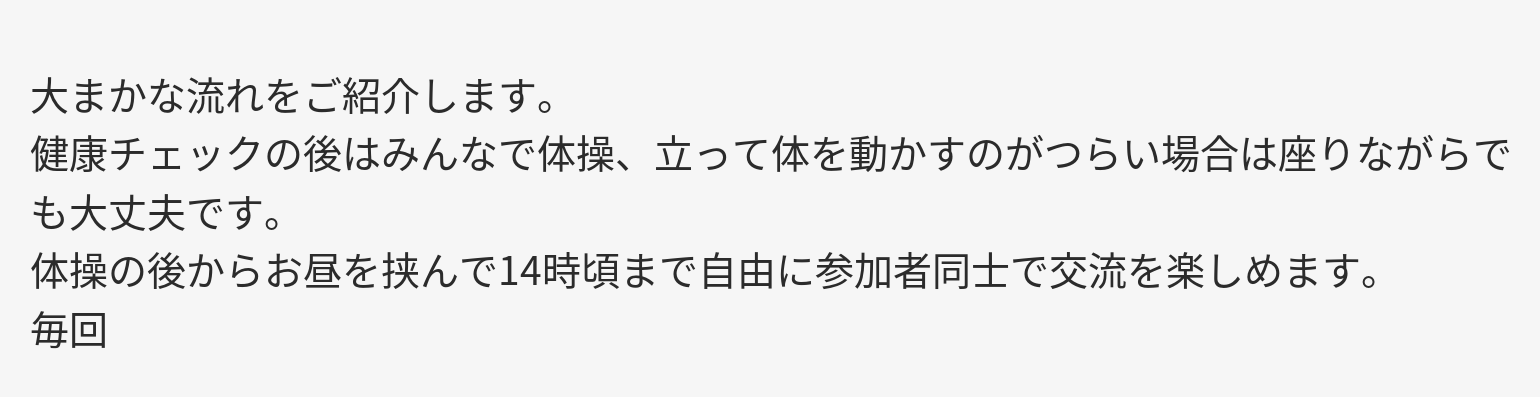大まかな流れをご紹介します。
健康チェックの後はみんなで体操、立って体を動かすのがつらい場合は座りながらでも大丈夫です。
体操の後からお昼を挟んで14時頃まで自由に参加者同士で交流を楽しめます。
毎回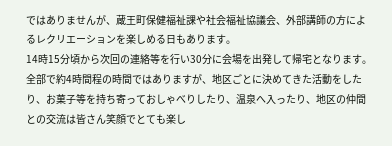ではありませんが、蔵王町保健福祉課や社会福祉協議会、外部講師の方によるレクリエーションを楽しめる日もあります。
14時15分頃から次回の連絡等を行い30分に会場を出発して帰宅となります。
全部で約4時間程の時間ではありますが、地区ごとに決めてきた活動をしたり、お菓子等を持ち寄っておしゃべりしたり、温泉へ入ったり、地区の仲間との交流は皆さん笑顔でとても楽し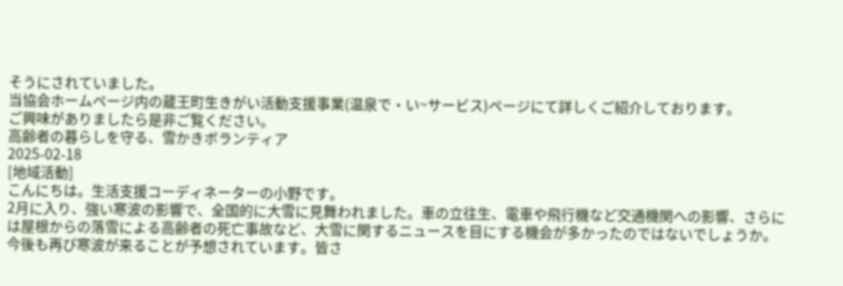そうにされていました。
当協会ホームページ内の蔵王町生きがい活動支援事業(温泉で・い~サービス)ページにて詳しくご紹介しております。
ご興味がありましたら是非ご覧ください。
高齢者の暮らしを守る、雪かきボランティア
2025-02-18
[地域活動]
こんにちは。生活支援コーディネーターの小野です。
2月に入り、強い寒波の影響で、全国的に大雪に見舞われました。車の立往生、電車や飛行機など交通機関への影響、さらには屋根からの落雪による高齢者の死亡事故など、大雪に関するニュースを目にする機会が多かったのではないでしょうか。
今後も再び寒波が来ることが予想されています。皆さ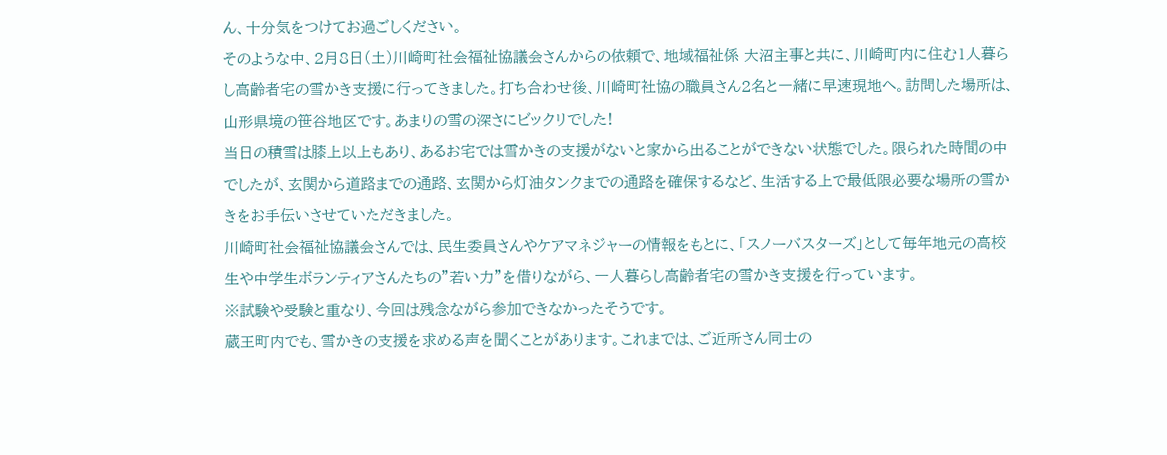ん、十分気をつけてお過ごしください。
そのような中、2月8日(土)川崎町社会福祉協議会さんからの依頼で、地域福祉係 大沼主事と共に、川崎町内に住む1人暮らし高齢者宅の雪かき支援に行ってきました。打ち合わせ後、川崎町社協の職員さん2名と一緒に早速現地へ。訪問した場所は、山形県境の笹谷地区です。あまりの雪の深さにビックリでした!
当日の積雪は膝上以上もあり、あるお宅では雪かきの支援がないと家から出ることができない状態でした。限られた時間の中でしたが、玄関から道路までの通路、玄関から灯油タンクまでの通路を確保するなど、生活する上で最低限必要な場所の雪かきをお手伝いさせていただきました。
川崎町社会福祉協議会さんでは、民生委員さんやケアマネジャーの情報をもとに、「スノーバスターズ」として毎年地元の高校生や中学生ボランティアさんたちの”若い力”を借りながら、一人暮らし高齢者宅の雪かき支援を行っています。
※試験や受験と重なり、今回は残念ながら参加できなかったそうです。
蔵王町内でも、雪かきの支援を求める声を聞くことがあります。これまでは、ご近所さん同士の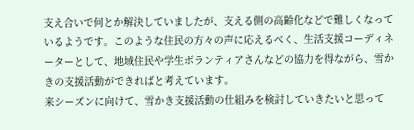支え合いで何とか解決していましたが、支える側の高齢化などで難しくなっているようです。このような住民の方々の声に応えるべく、生活支援コーディネーターとして、地域住民や学生ボランティアさんなどの協力を得ながら、雪かきの支援活動ができればと考えています。
来シーズンに向けて、雪かき支援活動の仕組みを検討していきたいと思って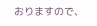おりますので、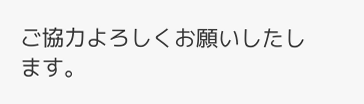ご協力よろしくお願いしたします。